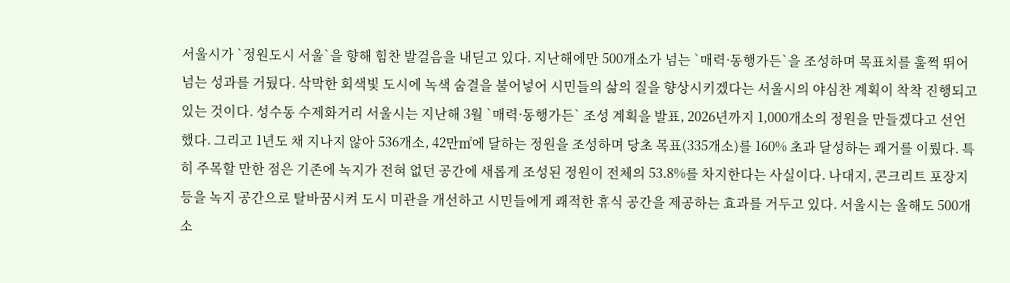서울시가 `정원도시 서울`을 향해 힘찬 발걸음을 내딛고 있다. 지난해에만 500개소가 넘는 `매력·동행가든`을 조성하며 목표치를 훌쩍 뛰어넘는 성과를 거뒀다. 삭막한 회색빛 도시에 녹색 숨결을 불어넣어 시민들의 삶의 질을 향상시키겠다는 서울시의 야심찬 계획이 착착 진행되고 있는 것이다. 성수동 수제화거리 서울시는 지난해 3월 `매력·동행가든` 조성 계획을 발표, 2026년까지 1,000개소의 정원을 만들겠다고 선언했다. 그리고 1년도 채 지나지 않아 536개소, 42만㎡에 달하는 정원을 조성하며 당초 목표(335개소)를 160% 초과 달성하는 쾌거를 이뤘다. 특히 주목할 만한 점은 기존에 녹지가 전혀 없던 공간에 새롭게 조성된 정원이 전체의 53.8%를 차지한다는 사실이다. 나대지, 콘크리트 포장지 등을 녹지 공간으로 탈바꿈시켜 도시 미관을 개선하고 시민들에게 쾌적한 휴식 공간을 제공하는 효과를 거두고 있다. 서울시는 올해도 500개소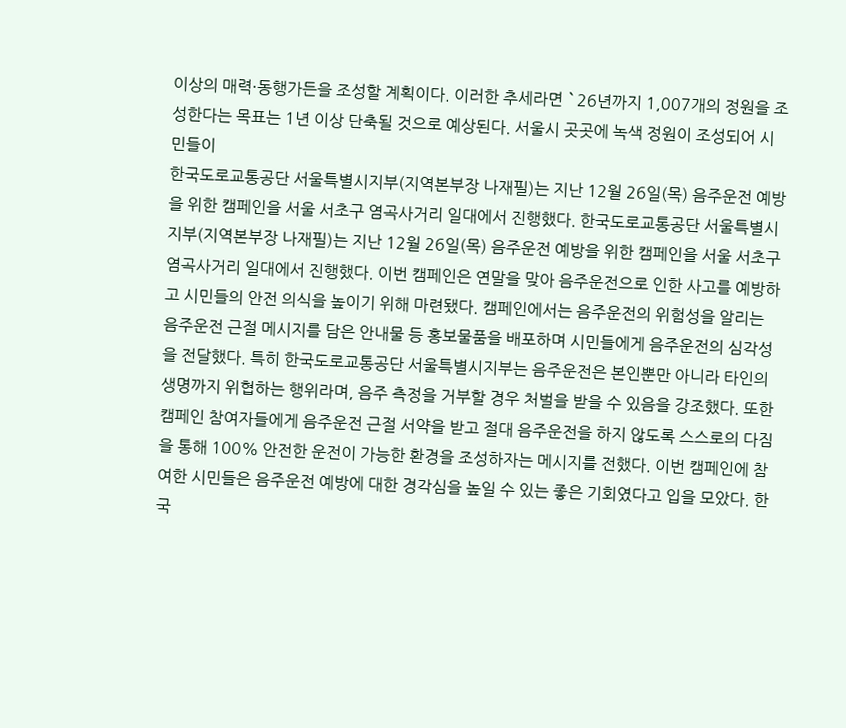이상의 매력·동행가든을 조성할 계획이다. 이러한 추세라면 `26년까지 1,007개의 정원을 조성한다는 목표는 1년 이상 단축될 것으로 예상된다. 서울시 곳곳에 녹색 정원이 조성되어 시민들이
한국도로교통공단 서울특별시지부(지역본부장 나재필)는 지난 12월 26일(목) 음주운전 예방을 위한 캠페인을 서울 서초구 염곡사거리 일대에서 진행했다. 한국도로교통공단 서울특별시지부(지역본부장 나재필)는 지난 12월 26일(목) 음주운전 예방을 위한 캠페인을 서울 서초구 염곡사거리 일대에서 진행했다. 이번 캠페인은 연말을 맞아 음주운전으로 인한 사고를 예방하고 시민들의 안전 의식을 높이기 위해 마련됐다. 캠페인에서는 음주운전의 위험성을 알리는 음주운전 근절 메시지를 담은 안내물 등 홍보물품을 배포하며 시민들에게 음주운전의 심각성을 전달했다. 특히 한국도로교통공단 서울특별시지부는 음주운전은 본인뿐만 아니라 타인의 생명까지 위협하는 행위라며, 음주 측정을 거부할 경우 처벌을 받을 수 있음을 강조했다. 또한 캠페인 참여자들에게 음주운전 근절 서약을 받고 절대 음주운전을 하지 않도록 스스로의 다짐을 통해 100% 안전한 운전이 가능한 환경을 조성하자는 메시지를 전했다. 이번 캠페인에 참여한 시민들은 음주운전 예방에 대한 경각심을 높일 수 있는 좋은 기회였다고 입을 모았다. 한국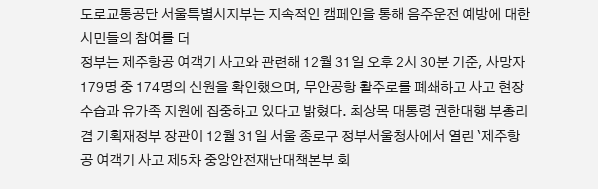도로교통공단 서울특별시지부는 지속적인 캠페인을 통해 음주운전 예방에 대한 시민들의 참여를 더
정부는 제주항공 여객기 사고와 관련해 12월 31일 오후 2시 30분 기준, 사망자 179명 중 174명의 신원을 확인했으며, 무안공항 활주로를 폐쇄하고 사고 현장 수습과 유가족 지원에 집중하고 있다고 밝혔다. 최상목 대통령 권한대행 부총리 겸 기획재정부 장관이 12월 31일 서울 종로구 정부서울청사에서 열린 `제주항공 여객기 사고 제5차 중앙안전재난대책본부 회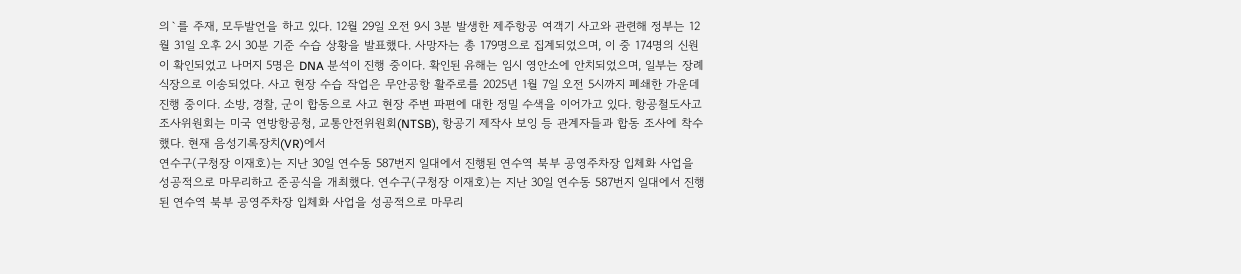의`를 주재, 모두발언을 하고 있다. 12월 29일 오전 9시 3분 발생한 제주항공 여객기 사고와 관련해 정부는 12월 31일 오후 2시 30분 기준 수습 상황을 발표했다. 사망자는 총 179명으로 집계되었으며, 이 중 174명의 신원이 확인되었고 나머지 5명은 DNA 분석이 진행 중이다. 확인된 유해는 임시 영안소에 안치되었으며, 일부는 장례식장으로 이송되었다. 사고 현장 수습 작업은 무안공항 활주로를 2025년 1월 7일 오전 5시까지 폐쇄한 가운데 진행 중이다. 소방, 경찰, 군이 합동으로 사고 현장 주변 파편에 대한 정밀 수색을 이어가고 있다. 항공철도사고조사위원회는 미국 연방항공청, 교통안전위원회(NTSB), 항공기 제작사 보잉 등 관계자들과 합동 조사에 착수했다. 현재 음성기록장치(VR)에서
연수구(구청장 이재호)는 지난 30일 연수동 587번지 일대에서 진행된 연수역 북부 공영주차장 입체화 사업을 성공적으로 마무리하고 준공식을 개최했다. 연수구(구청장 이재호)는 지난 30일 연수동 587번지 일대에서 진행된 연수역 북부 공영주차장 입체화 사업을 성공적으로 마무리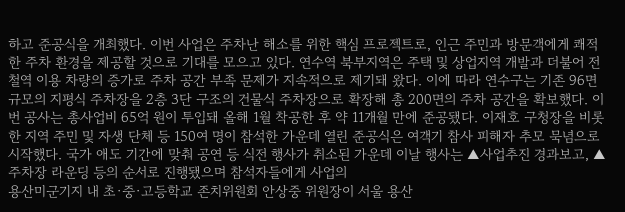하고 준공식을 개최했다. 이번 사업은 주차난 해소를 위한 핵심 프로젝트로, 인근 주민과 방문객에게 쾌적한 주차 환경을 제공할 것으로 기대를 모으고 있다. 연수역 북부지역은 주택 및 상업지역 개발과 더불어 전철역 이용 차량의 증가로 주차 공간 부족 문제가 지속적으로 제기돼 왔다. 이에 따라 연수구는 기존 96면 규모의 지평식 주차장을 2층 3단 구조의 건물식 주차장으로 확장해 총 200면의 주차 공간을 확보했다. 이번 공사는 총사업비 65억 원이 투입돼 올해 1월 착공한 후 약 11개월 만에 준공됐다. 이재호 구청장을 비롯한 지역 주민 및 자생 단체 등 150여 명이 참석한 가운데 열린 준공식은 여객기 참사 피해자 추모 묵념으로 시작했다. 국가 애도 기간에 맞춰 공연 등 식전 행사가 취소된 가운데 이날 행사는 ▲사업추진 경과보고, ▲주차장 라운딩 등의 순서로 진행됐으며 참석자들에게 사업의
용산미군기지 내 초·중·고등학교 존치위원회 안상중 위원장이 서울 용산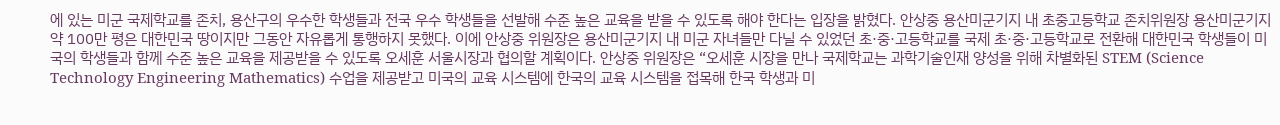에 있는 미군 국제학교를 존치, 용산구의 우수한 학생들과 전국 우수 학생들을 선발해 수준 높은 교육을 받을 수 있도록 해야 한다는 입장을 밝혔다. 안상중 용산미군기지 내 초중고등학교 존치위원장 용산미군기지 약 100만 평은 대한민국 땅이지만 그동안 자유롭게 통행하지 못했다. 이에 안상중 위원장은 용산미군기지 내 미군 자녀들만 다닐 수 있었던 초·중·고등학교를 국제 초·중·고등학교로 전환해 대한민국 학생들이 미국의 학생들과 함께 수준 높은 교육을 제공받을 수 있도록 오세훈 서울시장과 협의할 계획이다. 안상중 위원장은 “오세훈 시장을 만나 국제학교는 과학기술인재 양성을 위해 차별화된 STEM (Science Technology Engineering Mathematics) 수업을 제공받고 미국의 교육 시스템에 한국의 교육 시스템을 접목해 한국 학생과 미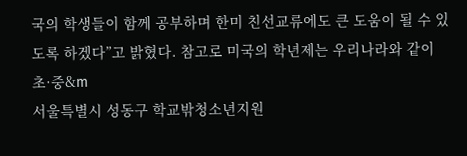국의 학생들이 함께 공부하며 한미 친선교류에도 큰 도움이 될 수 있도록 하겠다”고 밝혔다. 참고로 미국의 학년제는 우리나라와 같이 초·중&m
서울특별시 성동구 학교밖청소년지원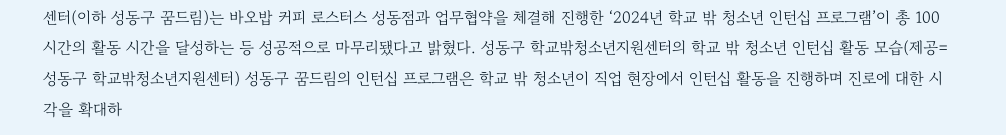센터(이하 성동구 꿈드림)는 바오밥 커피 로스터스 성동점과 업무협약을 체결해 진행한 ‘2024년 학교 밖 청소년 인턴십 프로그램’이 총 100시간의 활동 시간을 달성하는 등 성공적으로 마무리됐다고 밝혔다. 성동구 학교밖청소년지원센터의 학교 밖 청소년 인턴십 활동 모습(제공=성동구 학교밖청소년지원센터) 성동구 꿈드림의 인턴십 프로그램은 학교 밖 청소년이 직업 현장에서 인턴십 활동을 진행하며 진로에 대한 시각을 확대하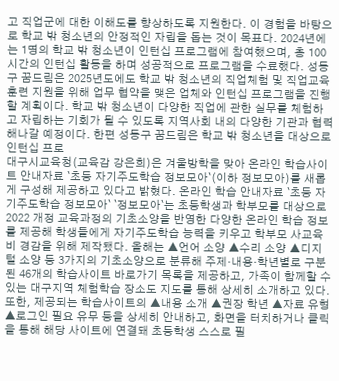고 직업군에 대한 이해도를 향상하도록 지원한다. 이 경험을 바탕으로 학교 밖 청소년의 안정적인 자립을 돕는 것이 목표다. 2024년에는 1명의 학교 밖 청소년이 인턴십 프로그램에 참여했으며, 총 100시간의 인턴십 활동을 하며 성공적으로 프로그램을 수료했다. 성동구 꿈드림은 2025년도에도 학교 밖 청소년의 직업체험 및 직업교육 훈련 지원을 위해 업무 협약을 맺은 업체와 인턴십 프로그램을 진행할 계획이다. 학교 밖 청소년이 다양한 직업에 관한 실무를 체험하고 자립하는 기회가 될 수 있도록 지역사회 내의 다양한 기관과 협력해나갈 예정이다. 한편 성동구 꿈드림은 학교 밖 청소년을 대상으로 인턴십 프로
대구시교육청(교육감 강은희)은 겨울방학을 맞아 온라인 학습사이트 안내자료 `초등 자기주도학습 정보모아`(이하 정보모아)를 새롭게 구성해 제공하고 있다고 밝혔다. 온라인 학습 안내자료 `초등 자기주도학습 정보모아` `정보모아`는 초등학생과 학부모를 대상으로 2022 개정 교육과정의 기초소양을 반영한 다양한 온라인 학습 정보를 제공해 학생들에게 자기주도학습 능력을 키우고 학부모 사교육비 경감을 위해 제작됐다. 올해는 ▲언어 소양 ▲수리 소양 ▲디지털 소양 등 3가지의 기초소양으로 분류해 주제·내용·학년별로 구분된 46개의 학습사이트 바로가기 목록을 제공하고, 가족이 함께할 수 있는 대구지역 체험학습 장소도 지도를 통해 상세히 소개하고 있다. 또한, 제공되는 학습사이트의 ▲내용 소개 ▲권장 학년 ▲자료 유형 ▲로그인 필요 유무 등을 상세히 안내하고, 화면을 터치하거나 클릭을 통해 해당 사이트에 연결돼 초등학생 스스로 필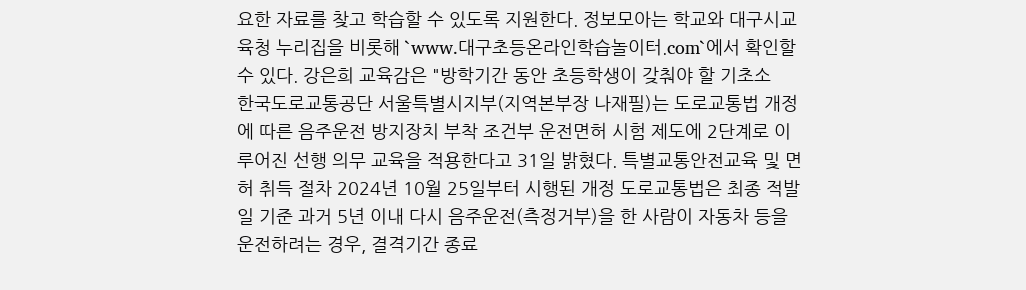요한 자료를 찾고 학습할 수 있도록 지원한다. 정보모아는 학교와 대구시교육청 누리집을 비롯해 `www.대구초등온라인학습놀이터.com`에서 확인할 수 있다. 강은희 교육감은 "방학기간 동안 초등학생이 갖춰야 할 기초소
한국도로교통공단 서울특별시지부(지역본부장 나재필)는 도로교통법 개정에 따른 음주운전 방지장치 부착 조건부 운전면허 시험 제도에 2단계로 이루어진 선행 의무 교육을 적용한다고 31일 밝혔다. 특별교통안전교육 및 면허 취득 절차 2024년 10월 25일부터 시행된 개정 도로교통법은 최종 적발일 기준 과거 5년 이내 다시 음주운전(측정거부)을 한 사람이 자동차 등을 운전하려는 경우, 결격기간 종료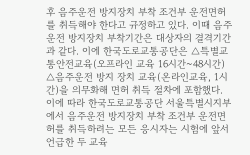후 음주운전 방지장치 부착 조건부 운전면허를 취득해야 한다고 규정하고 있다. 이때 음주운전 방지장치 부착기간은 대상자의 결격기간과 같다. 이에 한국도로교통공단은 △특별교통안전교육(오프라인 교육 16시간~48시간) △음주운전 방지 장치 교육(온라인교육, 1시간)을 의무화해 면허 취득 절차에 포함했다. 이에 따라 한국도로교통공단 서울특별시지부에서 음주운전 방지장치 부착 조건부 운전면허를 취득하려는 모든 응시자는 시험에 앞서 언급한 두 교육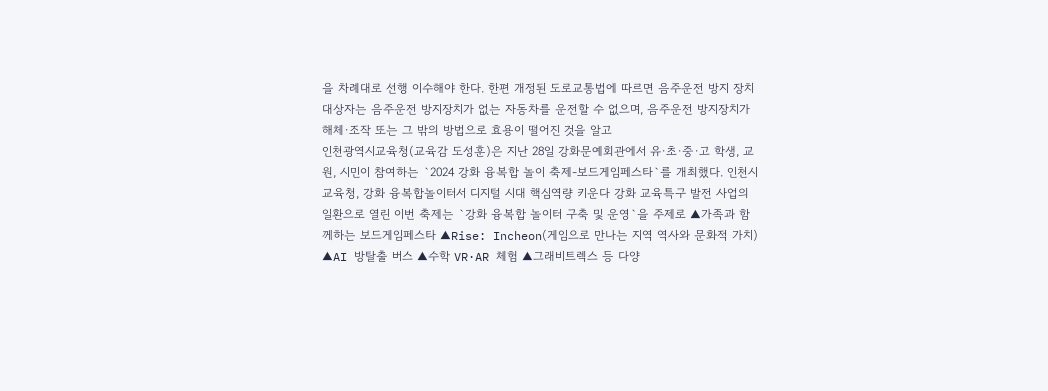을 차례대로 선행 이수해야 한다. 한편 개정된 도로교통법에 따르면 음주운전 방지 장치 대상자는 음주운전 방지장치가 없는 자동차를 운전할 수 없으며, 음주운전 방지장치가 해체·조작 또는 그 밖의 방법으로 효용이 떨어진 것을 알고
인천광역시교육청(교육감 도성훈)은 지난 28일 강화문예회관에서 유·초·중·고 학생, 교원, 시민이 참여하는 `2024 강화 융복합 놀이 축제-보드게임페스타`를 개최했다. 인천시교육청, 강화 융복합놀이터서 디지털 시대 핵심역량 키운다 강화 교육특구 발전 사업의 일환으로 열린 이번 축제는 `강화 융복합 놀이터 구축 및 운영`을 주제로 ▲가족과 함께하는 보드게임페스타 ▲Rise: Incheon(게임으로 만나는 지역 역사와 문화적 가치) ▲AI 방탈출 버스 ▲수학 VR·AR 체험 ▲그래비트렉스 등 다양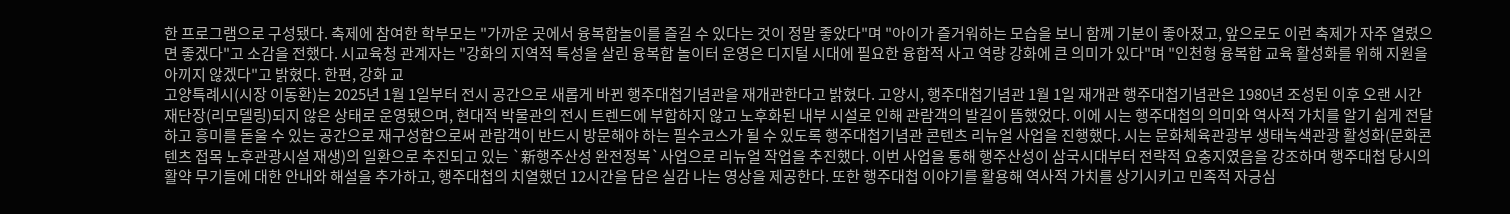한 프로그램으로 구성됐다. 축제에 참여한 학부모는 "가까운 곳에서 융복합놀이를 즐길 수 있다는 것이 정말 좋았다"며 "아이가 즐거워하는 모습을 보니 함께 기분이 좋아졌고, 앞으로도 이런 축제가 자주 열렸으면 좋겠다"고 소감을 전했다. 시교육청 관계자는 "강화의 지역적 특성을 살린 융복합 놀이터 운영은 디지털 시대에 필요한 융합적 사고 역량 강화에 큰 의미가 있다"며 "인천형 융복합 교육 활성화를 위해 지원을 아끼지 않겠다"고 밝혔다. 한편, 강화 교
고양특례시(시장 이동환)는 2025년 1월 1일부터 전시 공간으로 새롭게 바뀐 행주대첩기념관을 재개관한다고 밝혔다. 고양시, 행주대첩기념관 1월 1일 재개관 행주대첩기념관은 1980년 조성된 이후 오랜 시간 재단장(리모델링)되지 않은 상태로 운영됐으며, 현대적 박물관의 전시 트렌드에 부합하지 않고 노후화된 내부 시설로 인해 관람객의 발길이 뜸했었다. 이에 시는 행주대첩의 의미와 역사적 가치를 알기 쉽게 전달하고 흥미를 돋울 수 있는 공간으로 재구성함으로써 관람객이 반드시 방문해야 하는 필수코스가 될 수 있도록 행주대첩기념관 콘텐츠 리뉴얼 사업을 진행했다. 시는 문화체육관광부 생태녹색관광 활성화(문화콘텐츠 접목 노후관광시설 재생)의 일환으로 추진되고 있는 `新행주산성 완전정복`사업으로 리뉴얼 작업을 추진했다. 이번 사업을 통해 행주산성이 삼국시대부터 전략적 요충지였음을 강조하며 행주대첩 당시의 활약 무기들에 대한 안내와 해설을 추가하고, 행주대첩의 치열했던 12시간을 담은 실감 나는 영상을 제공한다. 또한 행주대첩 이야기를 활용해 역사적 가치를 상기시키고 민족적 자긍심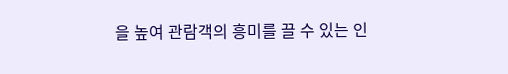을 높여 관람객의 흥미를 끌 수 있는 인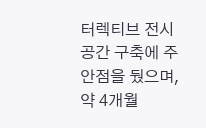터렉티브 전시 공간 구축에 주안점을 뒀으며, 약 4개월